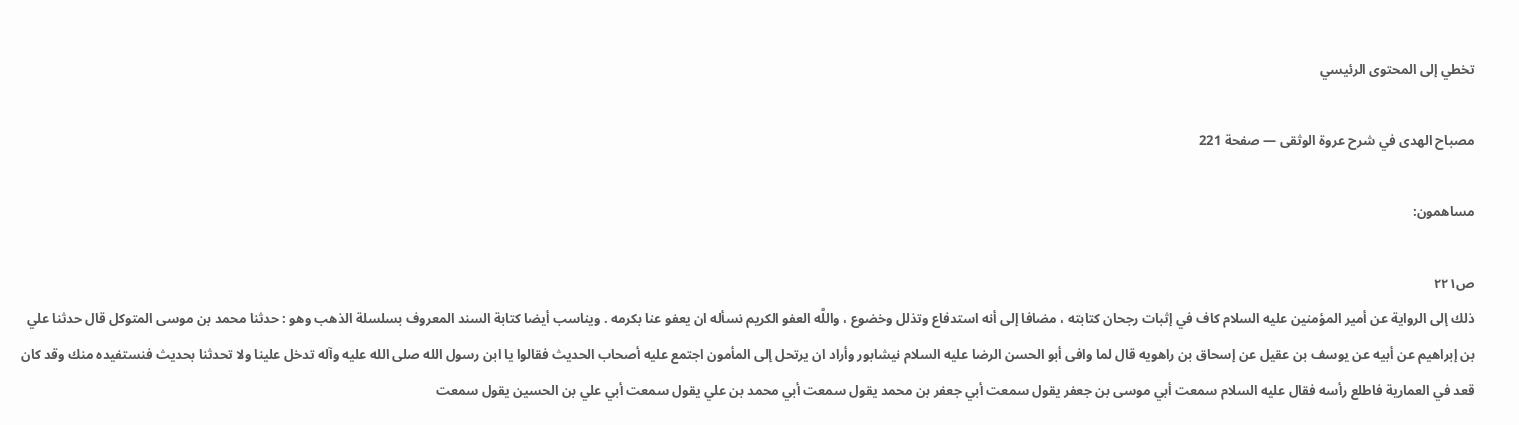تخطي إلى المحتوى الرئيسي

مصباح الهدى في شرح عروة الوثقى — صفحة 221

مساهمون:

ص٢٢١
ذلك إلى الرواية عن أمير المؤمنين عليه السلام كاف في إثبات رجحان كتابته ، مضافا إلى أنه استدفاع وتذلل وخضوع ، واللَّه العفو الكريم نسأله ان يعفو عنا بكرمه . ويناسب أيضا كتابة السند المعروف بسلسلة الذهب وهو : حدثنا محمد بن موسى المتوكل قال حدثنا علي بن إبراهيم عن أبيه عن يوسف بن عقيل عن إسحاق بن راهويه قال لما وافى أبو الحسن الرضا عليه السلام نيشابور وأراد ان يرتحل إلى المأمون اجتمع عليه أصحاب الحديث فقالوا يا ابن رسول الله صلى الله عليه وآله تدخل علينا ولا تحدثنا بحديث فنستفيده منك وقد كان قعد في العمارية فاطلع رأسه فقال عليه السلام سمعت أبي موسى بن جعفر يقول سمعت أبي جعفر بن محمد يقول سمعت أبي محمد بن علي يقول سمعت أبي علي بن الحسين يقول سمعت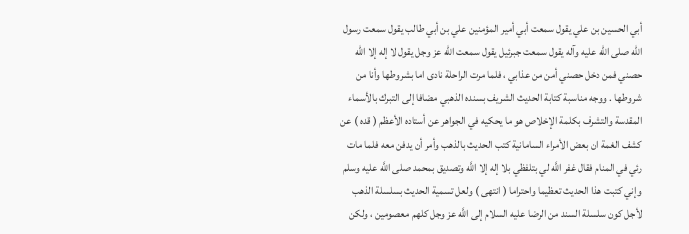أبي الحسين بن علي يقول سمعت أبي أمير المؤمنين علي بن أبي طالب يقول سمعت رسول الله صلى الله عليه وآله يقول سمعت جبرئيل يقول سمعت الله عز وجل يقول لا إله إلا الله حصني فمن دخل حصني أمن من عذابي ، فلما مرت الراحلة نادى اما بشروطها وأنا من شروطها . ووجه مناسبة كتابة الحديث الشريف بسنده الذهبي مضافا إلى التبرك بالأسماء المقدسة والتشرف بكلمة الإخلاص هو ما يحكيه في الجواهر عن أستاده الأعظم ( قده ) عن كشف الغمة ان بعض الأمراء السامانية كتب الحديث بالذهب وأمر أن يدفن معه فلما مات رئي في المنام فقال غفر اللَّه لي بتلفظي بلا إله إلا اللَّه وتصديق بمحمد صلى اللَّه عليه وسلم وإني كتبت هذا الحديث تعظيما واحتراما ( انتهى ) ولعل تسمية الحديث بسلسلة الذهب لأجل كون سلسلة السند من الرضا عليه السلام إلى اللَّه عز وجل كلهم معصومين ، ولكن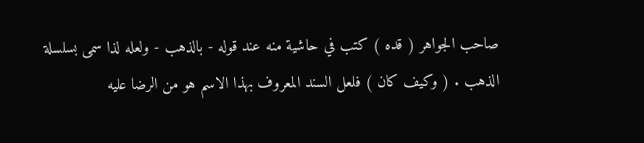صاحب الجواهر ( قده ) كتب في حاشية منه عند قوله - بالذهب - ولعله لذا سمى بسلسلة الذهب . ( وكيف كان ) فلعل السند المعروف بهذا الاسم هو من الرضا عليه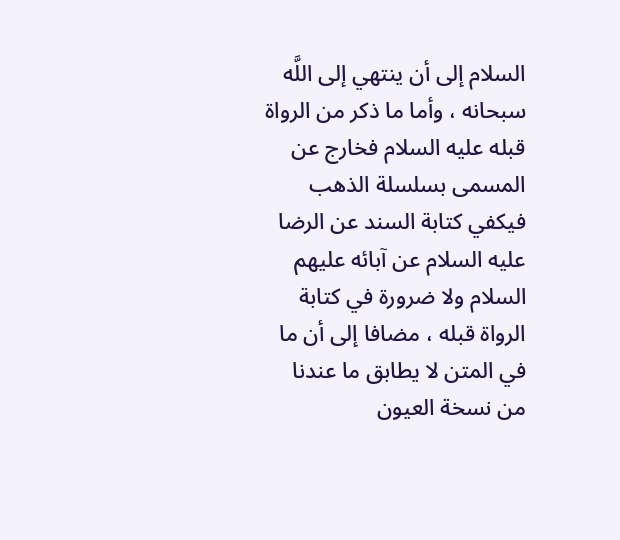السلام إلى أن ينتهي إلى اللَّه سبحانه ، وأما ما ذكر من الرواة قبله عليه السلام فخارج عن المسمى بسلسلة الذهب فيكفي كتابة السند عن الرضا عليه السلام عن آبائه عليهم السلام ولا ضرورة في كتابة الرواة قبله ، مضافا إلى أن ما في المتن لا يطابق ما عندنا من نسخة العيون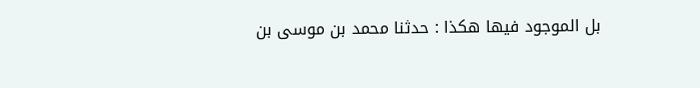بل الموجود فيها هكذا : حدثنا محمد بن موسى بن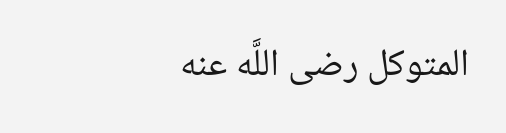المتوكل رضى اللَّه عنه